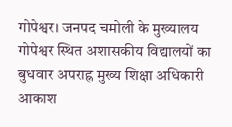गोपेश्वर। जनपद चमोली के मुख्यालय गोपेश्वर स्थित अशासकीय विद्यालयों का बुधवार अपराह्न मुख्य शिक्षा अधिकारी आकाश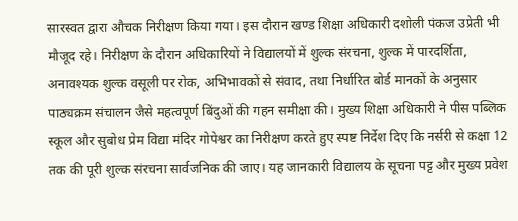सारस्वत द्वारा औचक निरीक्षण किया गया। इस दौरान खण्ड शिक्षा अधिकारी दशोली पंकज उप्रेती भी मौजूद रहे। निरीक्षण के दौरान अधिकारियों ने विद्यालयों में शुल्क संरचना, शुल्क में पारदर्शिता, अनावश्यक शुल्क वसूली पर रोक, अभिभावकों से संवाद, तथा निर्धारित बोर्ड मानकों के अनुसार पाठ्यक्रम संचालन जैसे महत्वपूर्ण बिंदुओं की गहन समीक्षा की। मुख्य शिक्षा अधिकारी ने पीस पब्लिक स्कूल और सुबोध प्रेम विद्या मंदिर गोपेश्वर का निरीक्षण करते हुए स्पष्ट निर्देश दिए कि नर्सरी से कक्षा 12 तक की पूरी शुल्क संरचना सार्वजनिक की जाए। यह जानकारी विद्यालय के सूचना पट्ट और मुख्य प्रवेश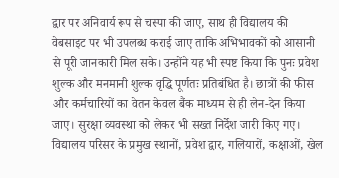द्वार पर अनिवार्य रूप से चस्पा की जाए, साथ ही विद्यालय की वेबसाइट पर भी उपलब्ध कराई जाए ताकि अभिभावकों को आसानी से पूरी जानकारी मिल सके। उन्होंने यह भी स्पष्ट किया कि पुनः प्रवेश शुल्क और मनमानी शुल्क वृद्धि पूर्णतः प्रतिबंधित है। छात्रों की फीस और कर्मचारियों का वेतन केवल बैंक माध्यम से ही लेन-देन किया जाए। सुरक्षा व्यवस्था को लेकर भी सख्त निर्देश जारी किए गए। विद्यालय परिसर के प्रमुख स्थानों, प्रवेश द्वार, गलियारों, कक्षाओं, खेल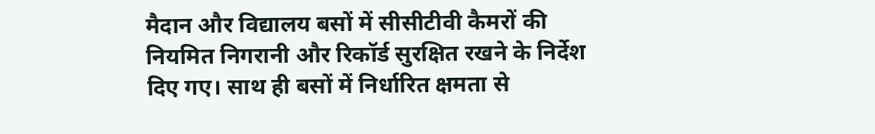मैदान और विद्यालय बसों में सीसीटीवी कैमरों की नियमित निगरानी और रिकॉर्ड सुरक्षित रखने के निर्देश दिए गए। साथ ही बसों में निर्धारित क्षमता से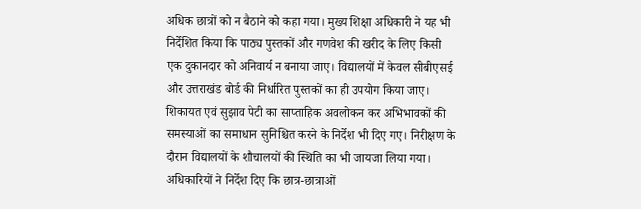अधिक छात्रों को न बैठाने को कहा गया। मुख्य शिक्षा अधिकारी ने यह भी निर्देशित किया कि पाठ्य पुस्तकों और गणवेश की खरीद के लिए किसी एक दुकानदार को अनिवार्य न बनाया जाए। विद्यालयों में केवल सीबीएसई और उत्तराखंड बोर्ड की निर्धारित पुस्तकों का ही उपयोग किया जाए। शिकायत एवं सुझाव पेटी का साप्ताहिक अवलोकन कर अभिभावकों की समस्याओं का समाधान सुनिश्चित करने के निर्देश भी दिए गए। निरीक्षण के दौरान विद्यालयों के शौचालयों की स्थिति का भी जायजा लिया गया। अधिकारियों ने निर्देश दिए कि छात्र-छात्राओं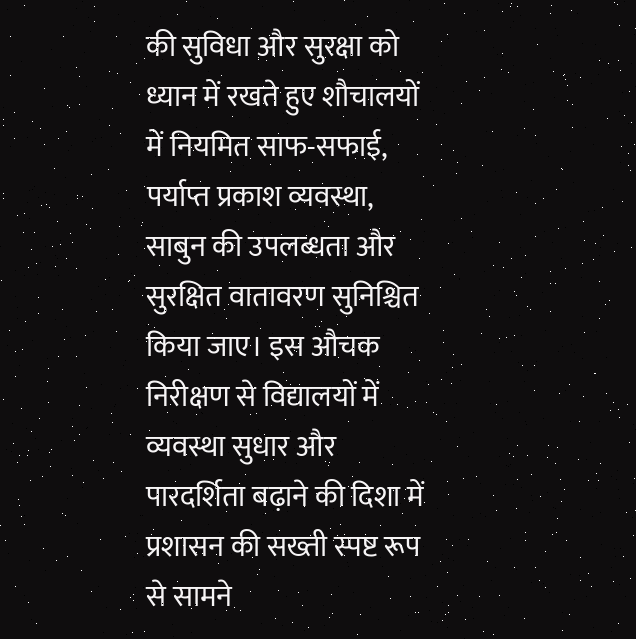की सुविधा और सुरक्षा को ध्यान में रखते हुए शौचालयों में नियमित साफ-सफाई, पर्याप्त प्रकाश व्यवस्था, साबुन की उपलब्धता और सुरक्षित वातावरण सुनिश्चित किया जाए। इस औचक निरीक्षण से विद्यालयों में व्यवस्था सुधार और पारदर्शिता बढ़ाने की दिशा में प्रशासन की सख्ती स्पष्ट रूप से सामने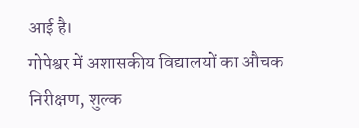आई है।
गोपेश्वर में अशासकीय विद्यालयों का औचक निरीक्षण, शुल्क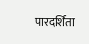पारदर्शिता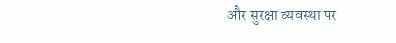और सुरक्षा व्यवस्था पर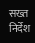सख्त निर्देश